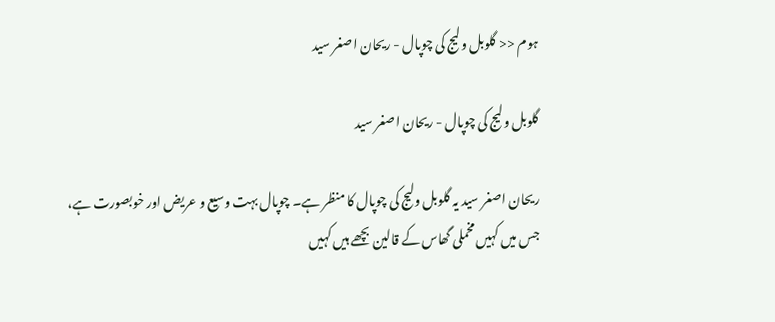ہوم << گلوبل ولیج کی چوپال - ریحان اصغر سید

گلوبل ولیج کی چوپال - ریحان اصغر سید

ریحان اصغر سید یہ گلوبل ولیج کی چوپال کا منظر ہے۔ چوپال بہت وسیع و عریض اور خوبصورت ہے، جس میں کہیں مخملی گھاس کے قالین بچھے ہیں کہیں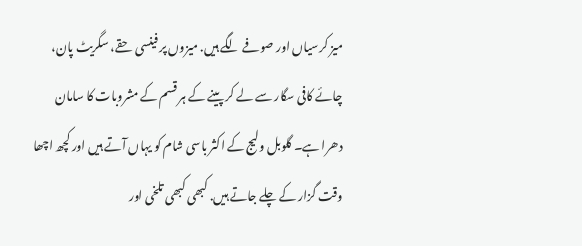میز کرسیاں اور صوفے لگے ہیں. میزوں پر فینسی حقے، سگریٹ پان، چائے کافی سگار سے لے کر پینے کے ہر قسم کے مشروبات کا سامان دھرا ہے۔ گلوبل ولیج کے اکثر باسی شام کو یہاں آتے ہیں اور کچھ اچھا وقت گزار کے چلے جاتے ہیں. کبھی کبھی تلخی اور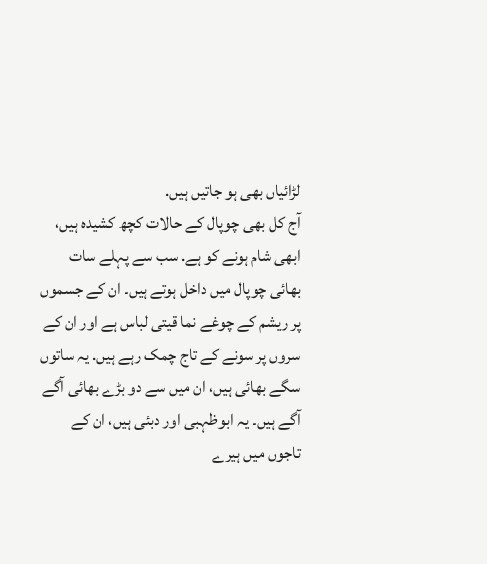لڑائیاں بھی ہو جاتیں ہیں.
آج کل بھی چوپال کے حالات کچھ کشیدہ ہیں، ابھی شام ہونے کو ہے. سب سے پہلے سات بھائی چوپال میں داخل ہوتے ہیں۔ ان کے جسموں پر ریشم کے چوغے نما قیتی لباس ہے اور ان کے سروں پر سونے کے تاج چمک رہے ہیں. یہ ساتوں سگے بھائی ہیں، ان میں سے دو بڑے بھائی آگے آگے ہیں۔ یہ ابوظہبی اور دبئی ہیں، ان کے تاجوں میں ہیرے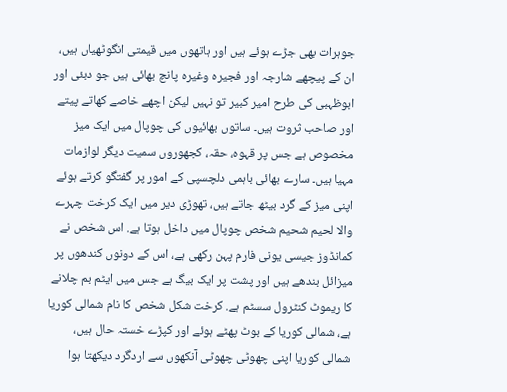جوہرات بھی جڑے ہوئے ہیں اور ہاتھوں میں قیمتی انگوٹھیاں ہیں، ان کے پیچھے شارجہ اور فجیرہ وغیرہ پانچ بھائی ہیں جو دبئی اور ابوظہبی کی طرح امیر کبیر تو نہیں لیکن اچھے خاصے کھاتے پیتے اور صاحب ثروت ہیں۔ ساتوں بھائیوں کی چوپال میں ایک میز مخصوص ہے جس پر قہوہ، حقہ، کجھوروں سمیت دیگر لوازمات مہیا ہیں۔ سارے بھائی باہمی دلچسپی کے امور پر گفتگو کرتے ہوئے اپنی میز کے گرد بیٹھ جاتے ہیں، تھوڑی دیر میں ایک کرخت چہرے والا لحیم شحیم شخص چوپال میں داخل ہوتا ہے. اس شخص نے کمانڈوز جیسی یونی فارم پہن رکھی ہے، اس کے دونوں کندھوں پر میزائل بندھے ہیں اور پشت پر ایک بیگ ہے جس میں ایٹم بم چلانے کا ریموٹ کنٹرول سسٹم ہے. کرخت شکل شخص کا نام شمالی کوریا ہے، شمالی کوریا کے بوٹ پھٹے ہوئے اور کپڑے خستہ حال ہیں، شمالی کوریا اپنی چھوٹی چھوٹی آنکھوں سے اردگرد دیکھتا ہوا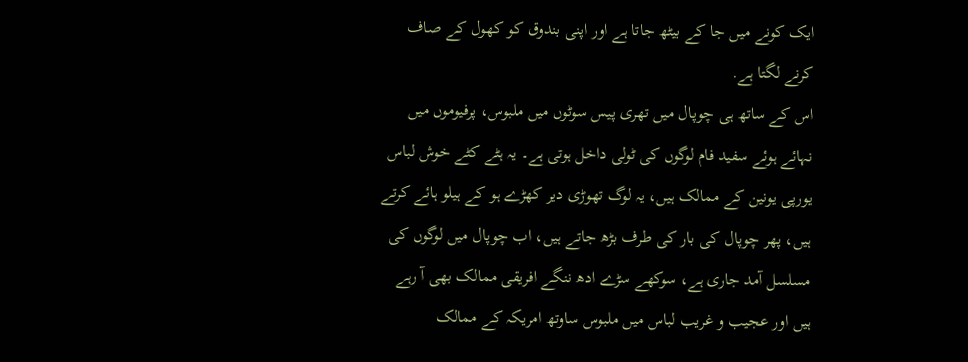ایک کونے میں جا کے بیٹھ جاتا ہے اور اپنی بندوق کو کھول کے صاف کرنے لگتا ہے.
اس کے ساتھ ہی چوپال میں تھری پیس سوٹوں میں ملبوس، پرفیوموں میں نہائے ہوئے سفید فام لوگوں کی ٹولی داخل ہوتی ہے۔ یہ ہٹے کٹے خوش لباس یورپی یونین کے ممالک ہیں، یہ لوگ تھوڑی دیر کھڑے ہو کے ہیلو ہائے کرتے ہیں، پھر چوپال کی بار کی طرف بڑھ جاتے ہیں، اب چوپال میں لوگوں کی مسلسل آمد جاری ہے، سوکھے سڑے ادھ ننگے افریقی ممالک بھی آ رہے ہیں اور عجیب و غریب لباس میں ملبوس ساوتھ امریکہ کے ممالک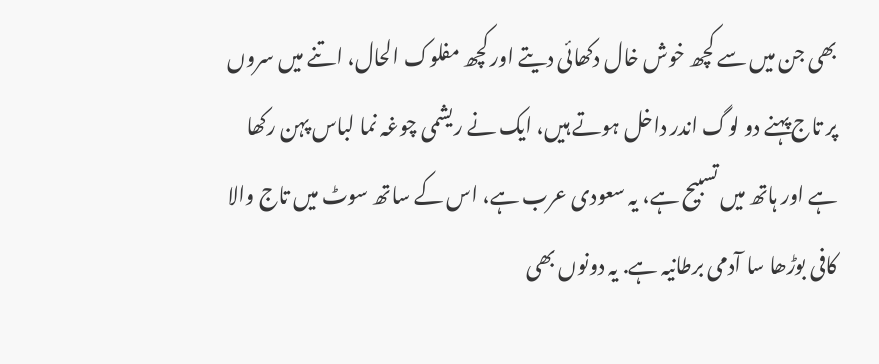بھی جن میں سے کچھ خوش خال دکھائی دیتے اور کچھ مفلوک الحال، اتنے میں سروں پر تاج پہنے دو لوگ اندر داخل ہوتے ہیں، ایک نے ریشمی چوغہ نما لباس پہن رکھا ہے اور ہاتھ میں تسبیح ہے، یہ سعودی عرب ہے، اس کے ساتھ سوٹ میں تاج والا کافی بوڑھا سا آدمی برطانیہ ہے. یہ دونوں بھی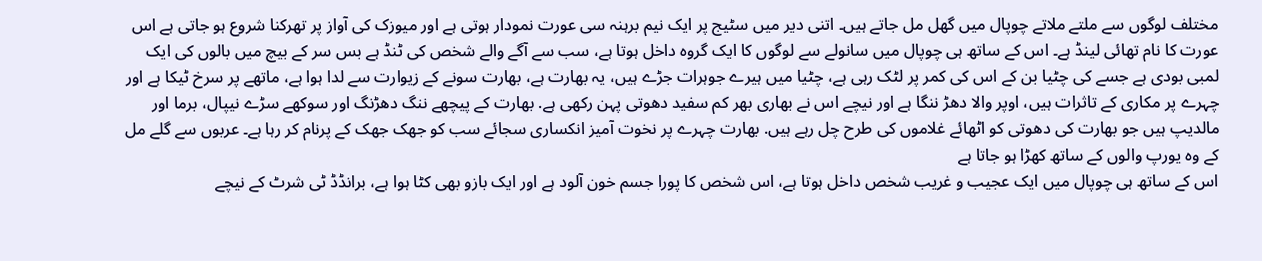مختلف لوگوں سے ملتے ملاتے چوپال میں گھل مل جاتے ہیں۔ اتنی دیر میں سٹیج پر ایک نیم برہنہ سی عورت نمودار ہوتی ہے اور میوزک کی آواز پر تھرکنا شروع ہو جاتی ہے اس عورت کا نام تھائی لینڈ ہے۔ اس کے ساتھ ہی چوپال میں سانولے سے لوگوں کا ایک گروہ داخل ہوتا ہے، سب سے آگے والے شخص کی ٹنڈ ہے بس سر کے بیچ میں بالوں کی ایک لمبی بودی ہے جسے کی چٹیا بن کے اس کی کمر پر لٹک رہی ہے، چٹیا میں ہیرے جوہرات جڑے ہیں، یہ بھارت ہے، بھارت سونے کے زیوارت سے لدا ہوا ہے، ماتھے پر سرخ ٹیکا ہے اور چہرے پر مکاری کے تاثرات ہیں، اوپر والا دھڑ ننگا ہے اور نیچے اس نے بھاری بھر کم سفید دھوتی پہن رکھی ہے. بھارت کے پیچھے ننگ دھڑنگ اور سوکھے سڑے نیپال، برما اور مالدیپ ہیں جو بھارت کی دھوتی کو اٹھائے غلاموں کی طرح چل رہے ہیں. بھارت چہرے پر نخوت آمیز انکساری سجائے سب کو جھک جھک کے پرنام کر رہا ہے۔ عربوں سے گلے مل کے وہ یورپ والوں کے ساتھ کھڑا ہو جاتا ہے
اس کے ساتھ ہی چوپال میں ایک عجیب و غریب شخص داخل ہوتا ہے، اس شخص کا پورا جسم خون آلود ہے اور ایک بازو بھی کٹا ہوا ہے، برانڈڈ ٹی شرٹ کے نیچے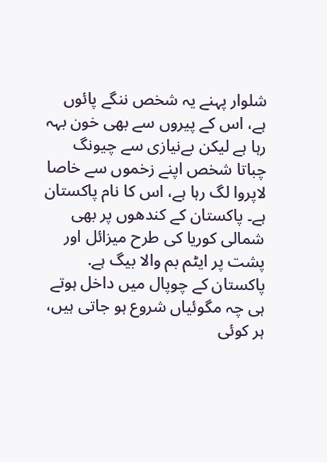شلوار پہنے یہ شخص ننگے پائوں ہے، اس کے پیروں سے بھی خون بہہ رہا ہے لیکن بےنیازی سے چیونگ چباتا شخص اپنے زخموں سے خاصا لاپروا لگ رہا ہے، اس کا نام پاکستان ہے۔ پاکستان کے کندھوں پر بھی شمالی کوریا کی طرح میزائل اور پشت پر ایٹم بم والا بیگ ہے. پاکستان کے چوپال میں داخل ہوتے ہی چہ مگوئیاں شروع ہو جاتی ہیں، ہر کوئی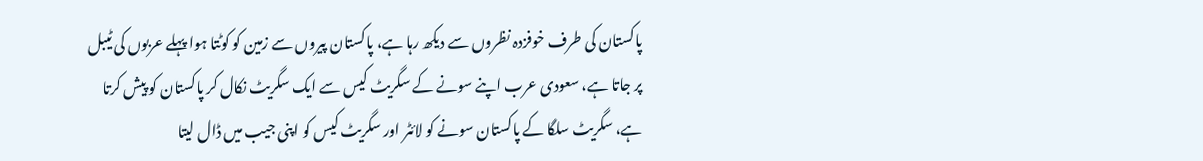پاکستان کی طرف خوفزدہ نظروں سے دیکھ رہا ہے، پاکستان پیروں سے زمین کو کوٹتا ہوا پہلے عربوں کی ٹیبل پر جاتا ہے، سعودی عرب اپنے سونے کے سگریٹ کیس سے ایک سگریٹ نکال کر پاکستان کو پیش کرتا ہے، سگریٹ سلگا کے پاکستان سونے کو لائٹر اور سگریٹ کیس کو اپنی جیب میں ڈال لیتا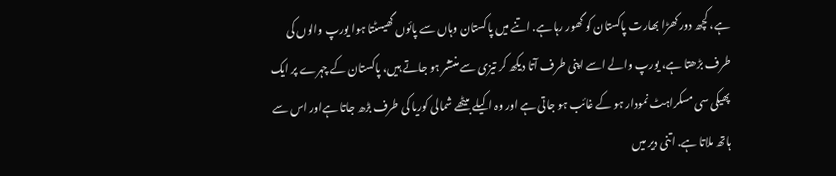ہے، کچھ دور کھڑا بھارت پاکستان کو گھور رہا ہے. اتنے میں پاکستان وہاں سے پائوں گھیسٹتا ہوا یورپ والوں کی طرف بڑھتا ہے، یورپ والے اسے اپنی طرف آتا دیکھ کر تیزی سے منتشر ہو جاتے ہیں، پاکستان کے چہرے پر ایک پھیکی سی مسکراہٹ نمودار ہو کے غائب ہو جاتی ہے اور وہ اکیلے بیٹھے شمالی کوریا کی طرف بڑھ جاتا ہےاور اس سے ہاتھ ملاتا ہے. اتنی دیر میں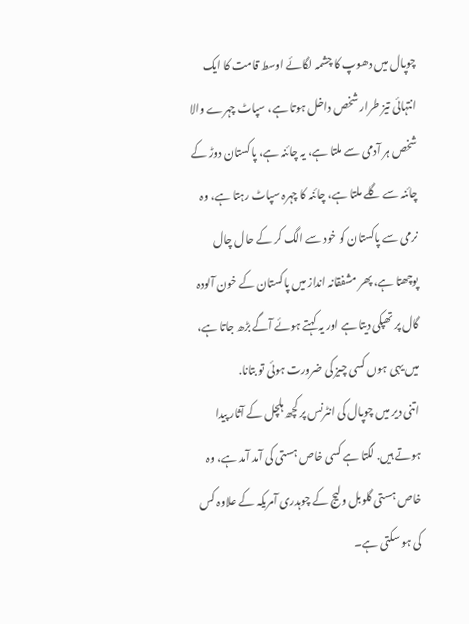چوپال میں دھوپ کا چشمہ لگائے اوسط قامت کا ایک انتہائی تیز طرار شخص داخل ہوتا ہے، سپاٹ چہرے والا شخص ہر آدمی سے ملتا ہے، یہ چائنہ ہے، پاکستان دوڑ کے چائنہ سے گلے ملتا ہے، چائنہ کا چہرہ سپاٹ رہتا ہے، وہ نرمی سے پاکستان کو خود سے الگ کر کے حال چال پوچھتا ہے، پھر مشفقانہ انداز میں پاکستان کے خون آلودہ گال پر تھپکی دیتا ہے اور یہ کہتے ہوئے آگے بڑھ جاتا ہے، میں یہی ہوں کسی چیز کی ضرورت ہوئی تو بتانا.
اتنی دیر میں چوپال کی انٹرنس پر کچھ ہلچل کے آثار پیدا ہوتے ہیں. لگتا ہے کسی خاص ہستی کی آمد آمد ہے، وہ خاص ہستی گلوبل ولیج کے چوہدری آمریکہ کے علاوہ کس کی ہو سکتی ہے۔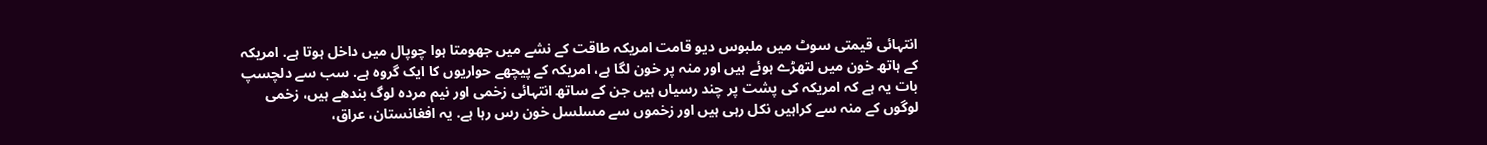انتہائی قیمتی سوٹ میں ملبوس دیو قامت امریکہ طاقت کے نشے میں جھومتا ہوا چوپال میں داخل ہوتا ہے. امریکہ کے ہاتھ خون میں لتھڑے ہوئے ہیں اور منہ پر خون لگا ہے، امریکہ کے پیچھے حواریوں کا ایک گروہ ہے. سب سے دلچسپ بات یہ ہے کہ امریکہ کی پشت پر چند رسیاں ہیں جن کے ساتھ انتہائی زخمی اور نیم مردہ لوگ بندھے ہیں، زخمی لوگوں کے منہ سے کراہیں نکل رہی ہیں اور زخموں سے مسلسل خون رس رہا ہے. یہ افغانستان، عراق،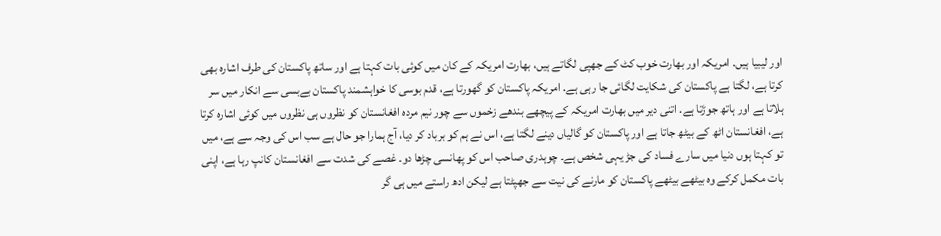اور لیبیا ہیں. امریکہ اور بھارت خوب کٹ کے جھپی لگاتے ہیں، بھارت امریکہ کے کان میں کوئی بات کہتا ہے اور ساتھ پاکستان کی طرف اشارہ بھی کرتا ہے، لگتا ہے پاکستان کی شکایت لگائی جا رہی ہے. امریکہ پاکستان کو گھورتا ہے، قدم بوسی کا خواہشمند پاکستان بےبسی سے انکار میں سر ہلاتا ہے اور ہاتھ جوڑتا ہے. اتنی دیر میں بھارت امریکہ کے پیچھے بندھے زخموں سے چور نیم مردہ افغانستان کو نظروں ہی نظروں میں کوئی اشارہ کرتا ہے، افغانستان اٹھ کے بیٹھ جاتا ہے اور پاکستان کو گالیاں دینے لگتا ہے، اس نے ہم کو برباد کر دیا، آج ہمارا جو حال ہے سب اس کی وجہ سے ہے، میں تو کہتا ہوں دنیا میں سارے فساد کی جڑ یہی شخص ہے۔ چوہدری صاحب اس کو پھانسی چڑھا دو۔ غصے کی شدت سے افغانستان کانپ رہا ہے، اپنی بات مکمل کرکے وہ بیٹھے بیٹھے پاکستان کو مارنے کی نیت سے جھپٹتا ہے لیکن ادھ راستے میں ہی گر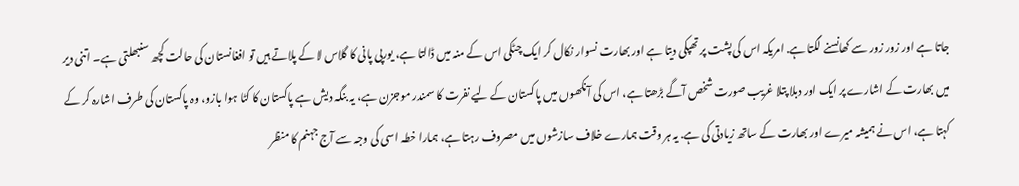جاتا ہے اور زور زور سے کھانسنے لگتا ہے. امریکہ اس کی پشت پر تھپکی دیتا ہے اور بھارت نسوار نکال کر ایک چٹکی اس کے منہ میں ڈالتا ہے، یورپی پانی کا گلاس لا کے پلاتے ہیں تو افغانستان کی حالت کچھ سنبھلتی ہے۔ اتنی دیر میں بھارت کے اشارے پر ایک اور دبلا پتلا غریب صورت شخص آگے بڑھتا ہے، اس کی آنکھوں میں پاکستان کے لیے نفرت کا سمندر موجزن ہے، یہ بنگہ دیش ہے پاکستان کا کٹا ہوا بازو، وہ پاکستان کی طرف اشارہ کر کے کہتا ہے، اس نے ہمیشہ میرے اور بھارت کے ساتھ زیادتی کی ہے. یہ ہر وقت ہمارے خلاف سازشوں میں مصروف رہتا ہے، ہمارا خطہ اسی کی وجہ سے آج جہنم کا منظر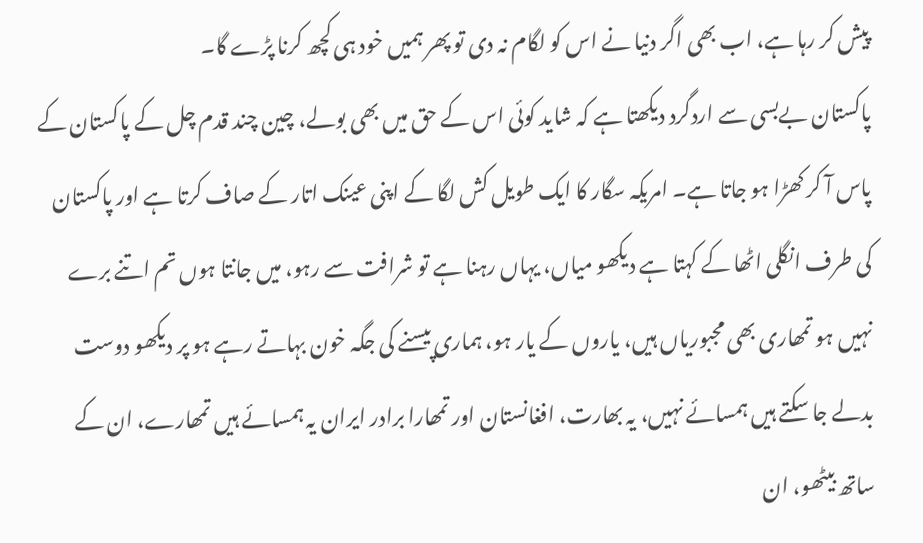پیش کر رہا ہے، اب بھی اگر دنیا نے اس کو لگام نہ دی تو پھر ہمیں خود ہی کچھ کرنا پڑے گا۔
پاکستان بےبسی سے اردگرد دیکھتا ہے کہ شاید کوئی اس کے حق میں بھی بولے، چین چند قدم چل کے پاکستان کے پاس آ کر کھڑا ہو جاتا ہے۔ امریکہ سگار کا ایک طویل کش لگا کے اپنی عینک اتار کے صاف کرتا ہے اور پاکستان کی طرف انگلی اٹھا کے کہتا ہے دیکھو میاں، یہاں رہنا ہے تو شرافت سے رہو، میں جانتا ہوں تم اتنے برے نہیں ہو تمھاری بھی مجبوریاں ہیں، یاروں کے یار ہو، ہماری پیسنے کی جگہ خون بہاتے رہے ہو پر دیکھو دوست بدلے جا سکتے ہیں ہمسائے نہیں، یہ بھارت، افغانستان اور تمھارا برادر ایران یہ ہمسائے ہیں تمھارے، ان کے ساتھ بیٹھو، ان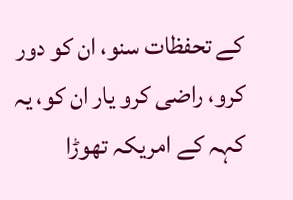کے تحفظات سنو، ان کو دور کرو، راضی کرو یار ان کو، یہ کہہ کے امریکہ تھوڑا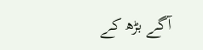آگے بڑھ کے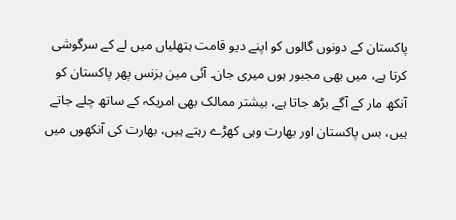پاکستان کے دونوں گالوں کو اپنے دیو قامت ہتھلیاں میں لے کے سرگوشی کرتا ہے، میں بھی مجبور ہوں میری جان۔ آئی مین بزنس پھر پاکستان کو آنکھ مار کے آگے بڑھ جاتا ہے، بیشتر ممالک بھی امریکہ کے ساتھ چلے جاتے ہیں، بس پاکستان اور بھارت وہی کھڑے رہتے ہیں، بھارت کی آنکھوں میں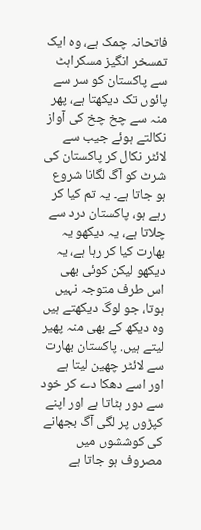فاتحانہ چمک ہے، وہ ایک تمسخر انگیز مسکراہٹ سے پاکستان کو سر سے پائوں تک دیکھتا ہے، پھر منہ سے چخ چخ کی آواز نکالتے ہوئے جیب سے لائٹر نکال کر پاکستان کی شرٹ کو آگ لگانا شروع ہو جاتا ہے۔ یہ تم کیا کر رہے ہو، پاکستان درد سے چلاتا ہے، یہ دیکھو یہ بھارت کیا کر رہا ہے، یہ دیکھو لیکن کوئی بھی اس طرف متوجہ نہیں ہوتا، جو لوگ دیکھتے ہیں وہ دیکھ کے بھی منہ پھیر لیتے ہیں. پاکستان بھارت سے لائٹر چھین لیتا ہے اور اسے دھکا دے کر خود سے دور ہٹاتا ہے اور اپنے کپڑوں پر لگی آگ بجھانے کی کوششوں میں مصروف ہو جاتا ہے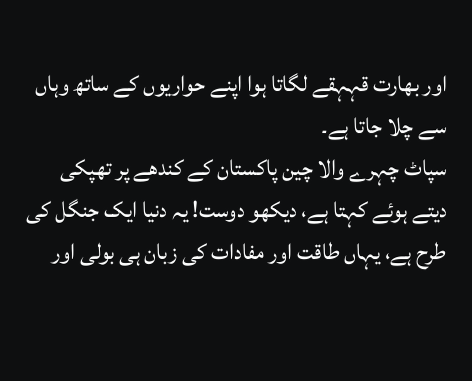اور بھارت قہہقے لگاتا ہوا اپنے حواریوں کے ساتھ وہاں سے چلا جاتا ہے۔
سپاٹ چہرے والا چین پاکستان کے کندھے پر تھپکی دیتے ہوئے کہتا ہے، دیکھو دوست! یہ دنیا ایک جنگل کی طرح ہے، یہاں طاقت اور مفادات کی زبان ہی بولی اور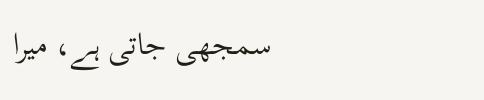سمجھی جاتی ہے، میرا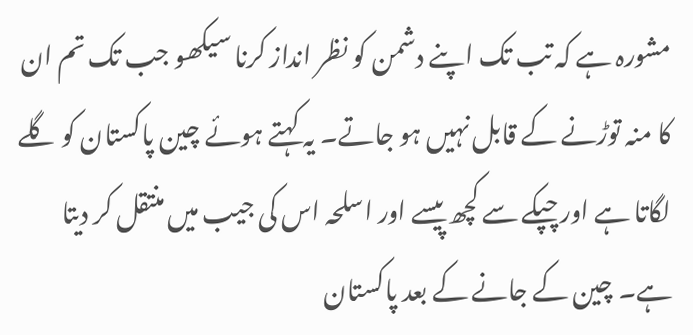مشورہ ہے کہ تب تک اپنے دشمن کو نظر انداز کرنا سیکھو جب تک تم ان کا منہ توڑنے کے قابل نہیں ہو جاتے۔ یہ کہتے ہوئے چین پاکستان کو گلے لگاتا ہے اور چپکے سے کچھ پیسے اور اسلحہ اس کی جیب میں منتقل کر دیتا ہے۔ چین کے جانے کے بعد پاکستان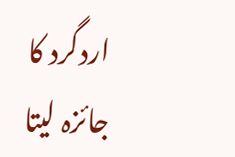اردگرد کا جائزہ لیتا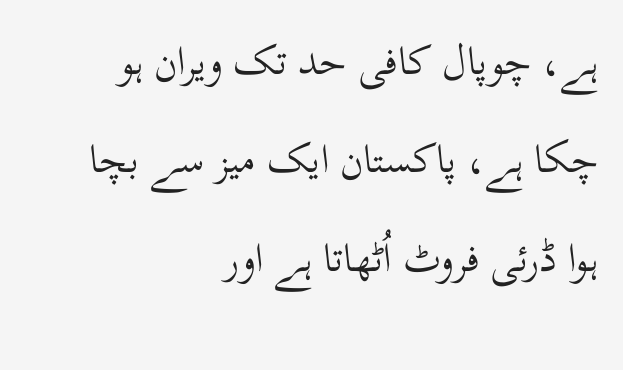ہے، چوپال کافی حد تک ویران ہو چکا ہے، پاکستان ایک میز سے بچا ہوا ڈرئی فروٹ اُٹھاتا ہے اور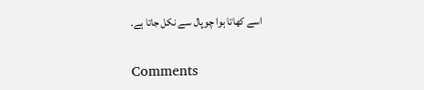اسے کھاتا ہوا چوپال سے نکل جاتا ہے.

Comments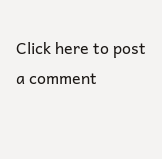Click here to post a comment